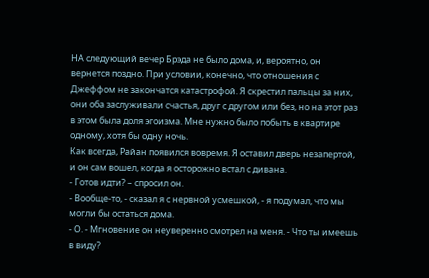НА следующий вечер Брэда не было дома, и, вероятно, он вернется поздно. При условии, конечно, что отношения с Джеффом не закончатся катастрофой. Я скрестил пальцы за них, они оба заслуживали счастья, друг с другом или без, но на этот раз в этом была доля эгоизма. Мне нужно было побыть в квартире одному, хотя бы одну ночь.
Как всегда, Райан появился вовремя. Я оставил дверь незапертой, и он сам вошел, когда я осторожно встал с дивана.
- Готов идти? – спросил он.
- Вообще-то, - сказал я с нервной усмешкой, - я подумал, что мы могли бы остаться дома.
- О. - Мгновение он неуверенно смотрел на меня. - Что ты имеешь в виду?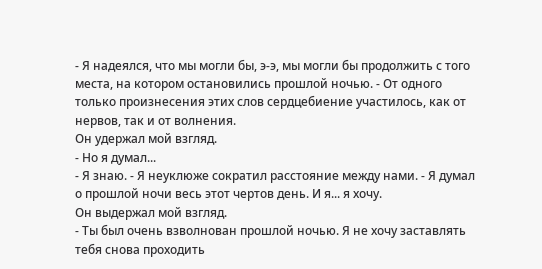- Я надеялся, что мы могли бы, э-э, мы могли бы продолжить с того места, на котором остановились прошлой ночью. - От одного только произнесения этих слов сердцебиение участилось, как от нервов, так и от волнения.
Он удержал мой взгляд.
- Но я думал...
- Я знаю. - Я неуклюже сократил расстояние между нами. - Я думал о прошлой ночи весь этот чертов день. И я... я хочу.
Он выдержал мой взгляд.
- Ты был очень взволнован прошлой ночью. Я не хочу заставлять тебя снова проходить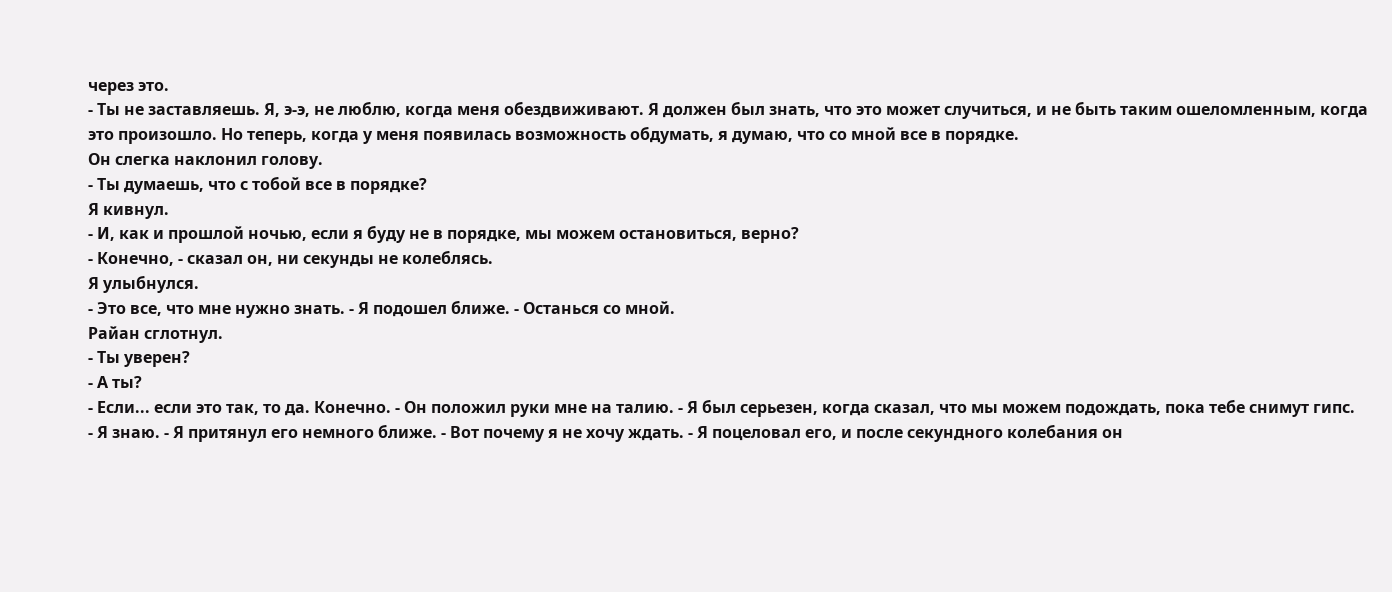через это.
- Ты не заставляешь. Я, э-э, не люблю, когда меня обездвиживают. Я должен был знать, что это может случиться, и не быть таким ошеломленным, когда это произошло. Но теперь, когда у меня появилась возможность обдумать, я думаю, что со мной все в порядке.
Он слегка наклонил голову.
- Ты думаешь, что с тобой все в порядке?
Я кивнул.
- И, как и прошлой ночью, если я буду не в порядке, мы можем остановиться, верно?
- Конечно, - сказал он, ни секунды не колеблясь.
Я улыбнулся.
- Это все, что мне нужно знать. - Я подошел ближе. - Останься со мной.
Райан сглотнул.
- Ты уверен?
- А ты?
- Если... если это так, то да. Конечно. - Он положил руки мне на талию. - Я был серьезен, когда сказал, что мы можем подождать, пока тебе снимут гипс.
- Я знаю. - Я притянул его немного ближе. - Вот почему я не хочу ждать. - Я поцеловал его, и после секундного колебания он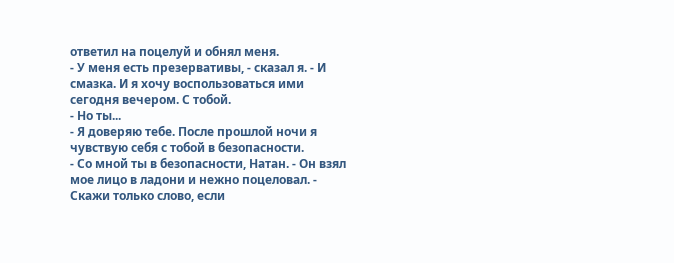ответил на поцелуй и обнял меня.
- У меня есть презервативы, - сказал я. - И смазка. И я хочу воспользоваться ими сегодня вечером. С тобой.
- Но ты...
- Я доверяю тебе. После прошлой ночи я чувствую себя с тобой в безопасности.
- Со мной ты в безопасности, Натан. - Он взял мое лицо в ладони и нежно поцеловал. - Скажи только слово, если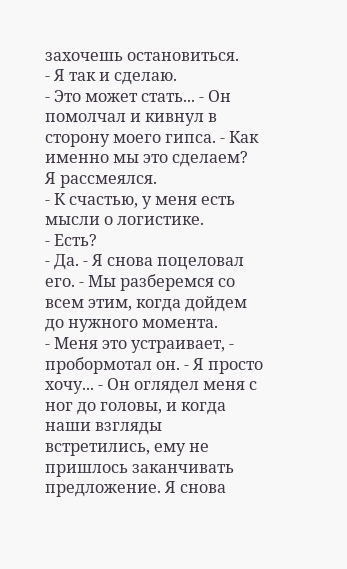захочешь остановиться.
- Я так и сделаю.
- Это может стать... - Он помолчал и кивнул в сторону моего гипса. - Как именно мы это сделаем?
Я рассмеялся.
- К счастью, у меня есть мысли о логистике.
- Есть?
- Да. - Я снова поцеловал его. - Мы разберемся со всем этим, когда дойдем до нужного момента.
- Меня это устраивает, - пробормотал он. - Я просто хочу... - Он оглядел меня с ног до головы, и когда наши взгляды встретились, ему не пришлось заканчивать предложение. Я снова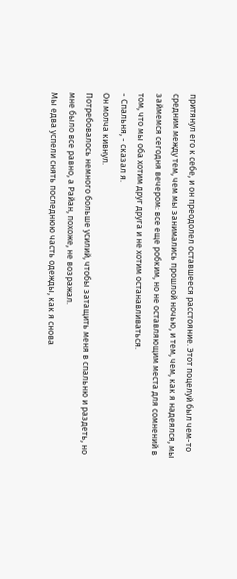притянул его к себе, и он преодолел оставшееся расстояние. Этот поцелуй был чем-то средним между тем, чем мы занимались прошлой ночью, и тем, чем, как я надеялся, мы займемся сегодня вечером: все еще робким, но не оставляющим места для сомнений в том, что мы оба хотим друг друга и не хотим останавливаться.
- Спальня, - сказал я.
Он молча кивнул.
Потребовалось немного больше усилий, чтобы затащить меня в спальню и раздеть, но мне было все равно, а Райан, похоже, не возражал.
Мы едва успели снять последнюю часть одежды, как я снова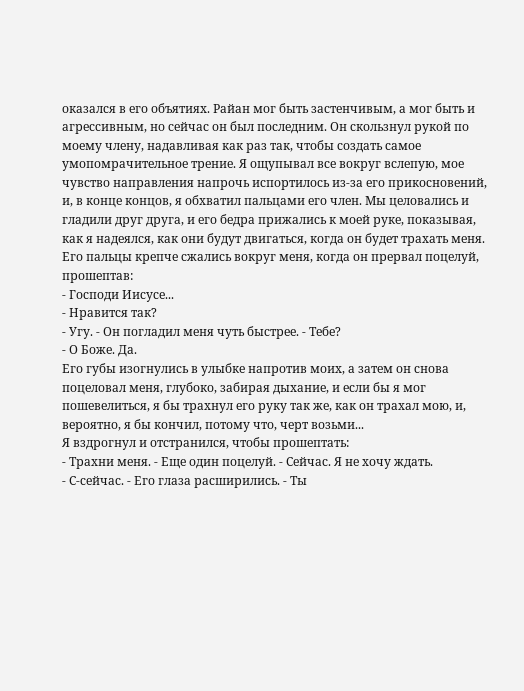оказался в его объятиях. Райан мог быть застенчивым, а мог быть и агрессивным, но сейчас он был последним. Он скользнул рукой по моему члену, надавливая как раз так, чтобы создать самое умопомрачительное трение. Я ощупывал все вокруг вслепую, мое чувство направления напрочь испортилось из-за его прикосновений, и, в конце концов, я обхватил пальцами его член. Мы целовались и гладили друг друга, и его бедра прижались к моей руке, показывая, как я надеялся, как они будут двигаться, когда он будет трахать меня.
Его пальцы крепче сжались вокруг меня, когда он прервал поцелуй, прошептав:
- Господи Иисусе...
- Нравится так?
- Угу. - Он погладил меня чуть быстрее. - Тебе?
- О Боже. Да.
Его губы изогнулись в улыбке напротив моих, а затем он снова поцеловал меня, глубоко, забирая дыхание, и если бы я мог пошевелиться, я бы трахнул его руку так же, как он трахал мою, и, вероятно, я бы кончил, потому что, черт возьми...
Я вздрогнул и отстранился, чтобы прошептать:
- Трахни меня. - Еще один поцелуй. - Сейчас. Я не хочу ждать.
- С-сейчас. - Его глаза расширились. - Ты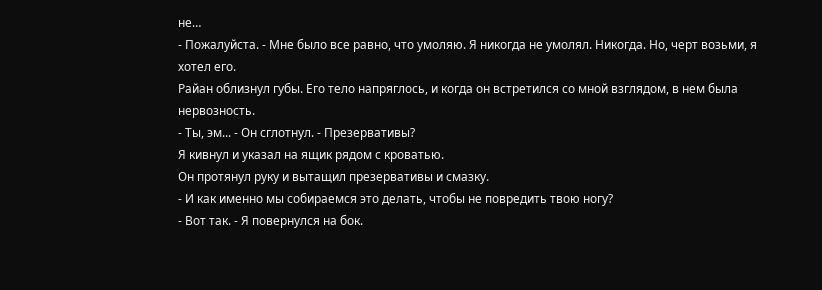не…
- Пожалуйста. - Мне было все равно, что умоляю. Я никогда не умолял. Никогда. Но, черт возьми, я хотел его.
Райан облизнул губы. Его тело напряглось, и когда он встретился со мной взглядом, в нем была нервозность.
- Ты, эм... - Он сглотнул. - Презервативы?
Я кивнул и указал на ящик рядом с кроватью.
Он протянул руку и вытащил презервативы и смазку.
- И как именно мы собираемся это делать, чтобы не повредить твою ногу?
- Вот так. - Я повернулся на бок.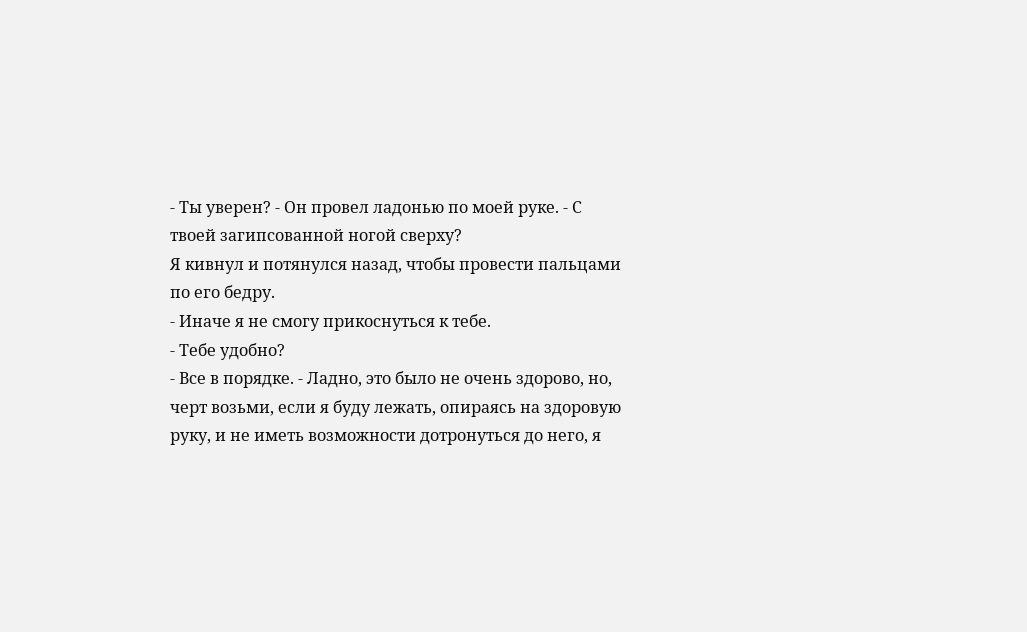- Ты уверен? - Он провел ладонью по моей руке. - С твоей загипсованной ногой сверху?
Я кивнул и потянулся назад, чтобы провести пальцами по его бедру.
- Иначе я не смогу прикоснуться к тебе.
- Тебе удобно?
- Все в порядке. - Ладно, это было не очень здорово, но, черт возьми, если я буду лежать, опираясь на здоровую руку, и не иметь возможности дотронуться до него, я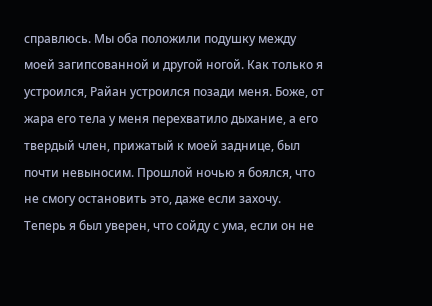справлюсь. Мы оба положили подушку между моей загипсованной и другой ногой. Как только я устроился, Райан устроился позади меня. Боже, от жара его тела у меня перехватило дыхание, а его твердый член, прижатый к моей заднице, был почти невыносим. Прошлой ночью я боялся, что не смогу остановить это, даже если захочу. Теперь я был уверен, что сойду с ума, если он не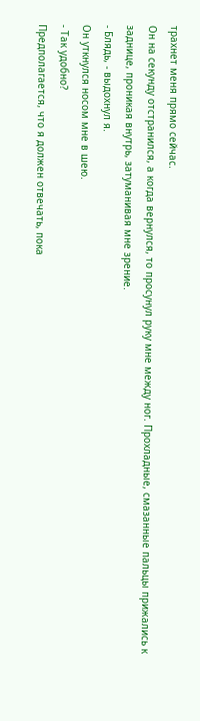трахнет меня прямо сейчас.
Он на секунду отстранился, а когда вернулся, то просунул руку мне между ног. Прохладные, смазанные пальцы прижались к заднице, проникая внутрь, затуманивая мне зрение.
- Блядь, - выдохнул я.
Он уткнулся носом мне в шею.
- Так удобно?
Предполагается, что я должен отвечать, пока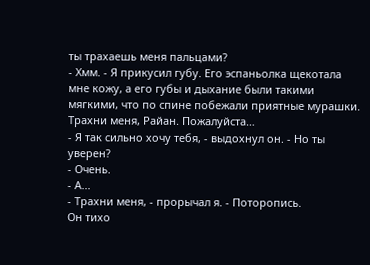ты трахаешь меня пальцами?
- Хмм. - Я прикусил губу. Его эспаньолка щекотала мне кожу, а его губы и дыхание были такими мягкими, что по спине побежали приятные мурашки. Трахни меня, Райан. Пожалуйста…
- Я так сильно хочу тебя, - выдохнул он. - Но ты уверен?
- Очень.
- А...
- Трахни меня, - прорычал я. - Поторопись.
Он тихо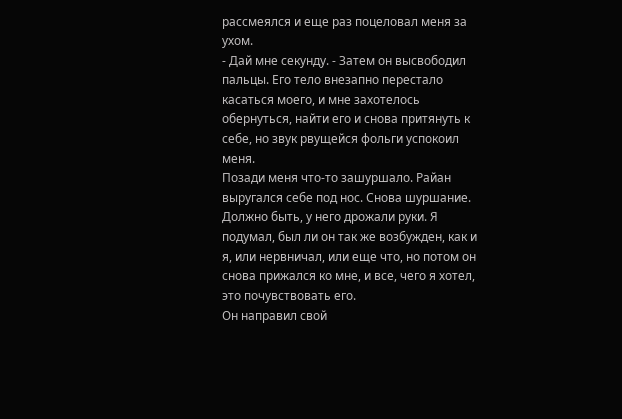рассмеялся и еще раз поцеловал меня за ухом.
- Дай мне секунду. - Затем он высвободил пальцы. Его тело внезапно перестало касаться моего, и мне захотелось обернуться, найти его и снова притянуть к себе, но звук рвущейся фольги успокоил меня.
Позади меня что-то зашуршало. Райан выругался себе под нос. Снова шуршание. Должно быть, у него дрожали руки. Я подумал, был ли он так же возбужден, как и я, или нервничал, или еще что, но потом он снова прижался ко мне, и все, чего я хотел, это почувствовать его.
Он направил свой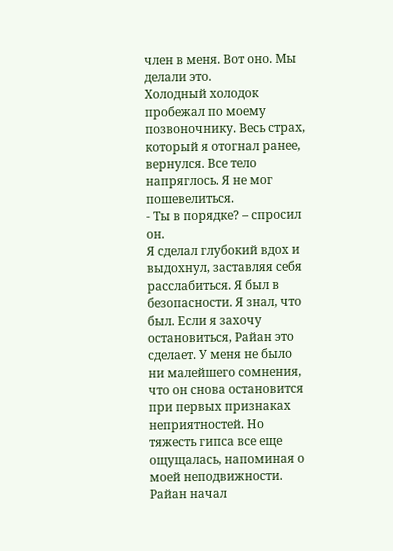член в меня. Вот оно. Мы делали это.
Холодный холодок пробежал по моему позвоночнику. Весь страх, который я отогнал ранее, вернулся. Все тело напряглось. Я не мог пошевелиться.
- Ты в порядке? – спросил он.
Я сделал глубокий вдох и выдохнул, заставляя себя расслабиться. Я был в безопасности. Я знал, что был. Если я захочу остановиться, Райан это сделает. У меня не было ни малейшего сомнения, что он снова остановится при первых признаках неприятностей. Но тяжесть гипса все еще ощущалась, напоминая о моей неподвижности.
Райан начал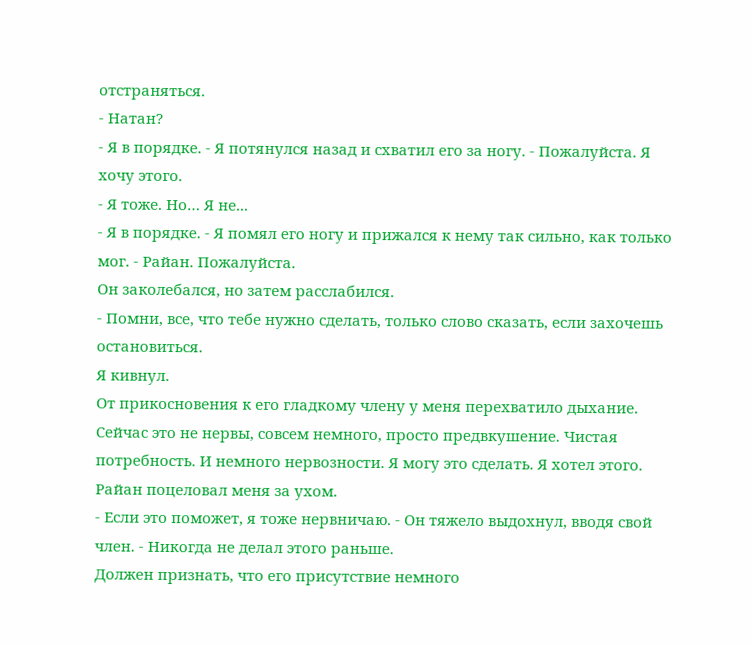отстраняться.
- Натан?
- Я в порядке. - Я потянулся назад и схватил его за ногу. - Пожалуйста. Я хочу этого.
- Я тоже. Но… Я не...
- Я в порядке. - Я помял его ногу и прижался к нему так сильно, как только мог. - Райан. Пожалуйста.
Он заколебался, но затем расслабился.
- Помни, все, что тебе нужно сделать, только слово сказать, если захочешь остановиться.
Я кивнул.
От прикосновения к его гладкому члену у меня перехватило дыхание. Сейчас это не нервы, совсем немного, просто предвкушение. Чистая потребность. И немного нервозности. Я могу это сделать. Я хотел этого.
Райан поцеловал меня за ухом.
- Если это поможет, я тоже нервничаю. - Он тяжело выдохнул, вводя свой член. - Никогда не делал этого раньше.
Должен признать, что его присутствие немного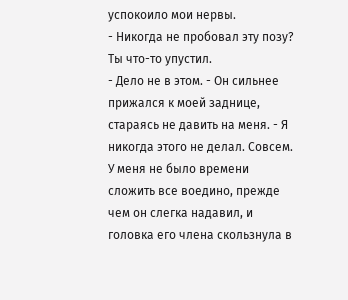успокоило мои нервы.
- Никогда не пробовал эту позу? Ты что-то упустил.
- Дело не в этом. - Он сильнее прижался к моей заднице, стараясь не давить на меня. - Я никогда этого не делал. Совсем.
У меня не было времени сложить все воедино, прежде чем он слегка надавил, и головка его члена скользнула в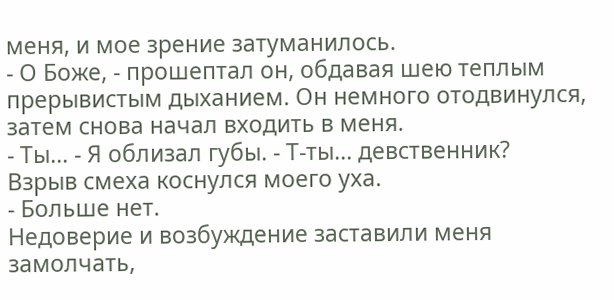меня, и мое зрение затуманилось.
- О Боже, - прошептал он, обдавая шею теплым прерывистым дыханием. Он немного отодвинулся, затем снова начал входить в меня.
- Ты... - Я облизал губы. - Т-ты… девственник?
Взрыв смеха коснулся моего уха.
- Больше нет.
Недоверие и возбуждение заставили меня замолчать,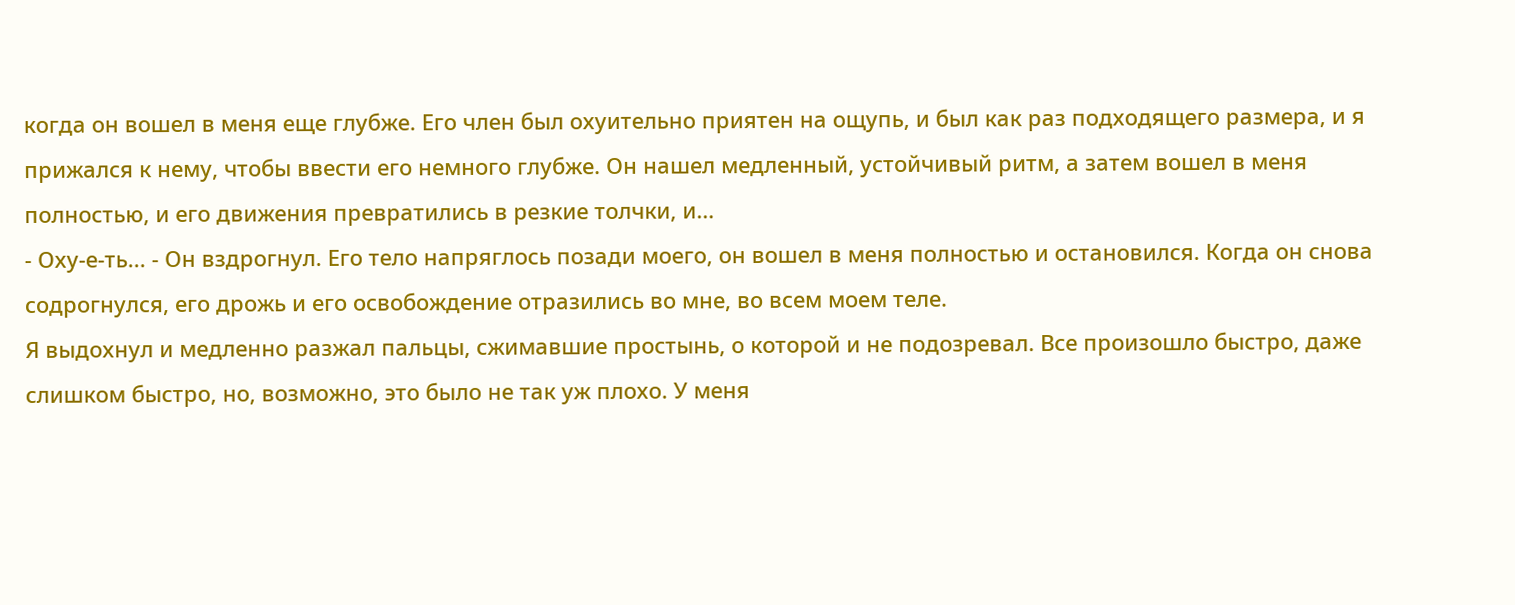когда он вошел в меня еще глубже. Его член был охуительно приятен на ощупь, и был как раз подходящего размера, и я прижался к нему, чтобы ввести его немного глубже. Он нашел медленный, устойчивый ритм, а затем вошел в меня полностью, и его движения превратились в резкие толчки, и…
- Оху-е-ть... - Он вздрогнул. Его тело напряглось позади моего, он вошел в меня полностью и остановился. Когда он снова содрогнулся, его дрожь и его освобождение отразились во мне, во всем моем теле.
Я выдохнул и медленно разжал пальцы, сжимавшие простынь, о которой и не подозревал. Все произошло быстро, даже слишком быстро, но, возможно, это было не так уж плохо. У меня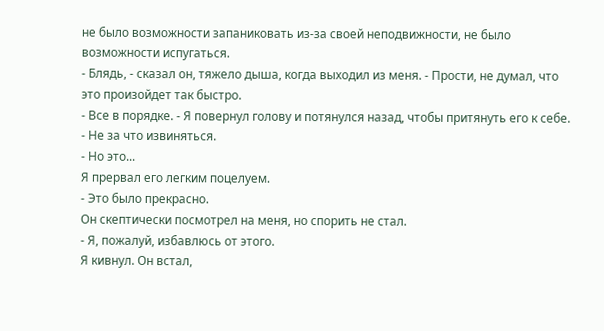не было возможности запаниковать из-за своей неподвижности, не было возможности испугаться.
- Блядь, - сказал он, тяжело дыша, когда выходил из меня. - Прости, не думал, что это произойдет так быстро.
- Все в порядке. - Я повернул голову и потянулся назад, чтобы притянуть его к себе. - Не за что извиняться.
- Но это...
Я прервал его легким поцелуем.
- Это было прекрасно.
Он скептически посмотрел на меня, но спорить не стал.
- Я, пожалуй, избавлюсь от этого.
Я кивнул. Он встал,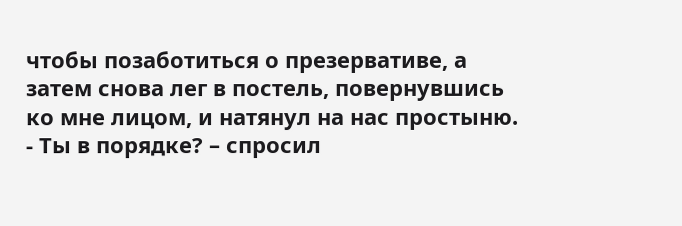чтобы позаботиться о презервативе, а затем снова лег в постель, повернувшись ко мне лицом, и натянул на нас простыню.
- Ты в порядке? – спросил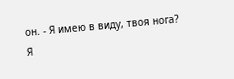он. - Я имею в виду, твоя нога?
Я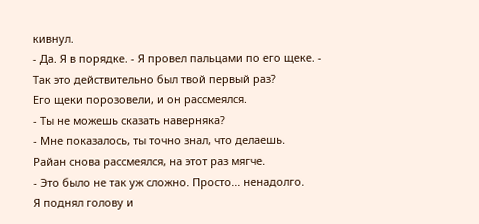кивнул.
- Да. Я в порядке. - Я провел пальцами по его щеке. - Так это действительно был твой первый раз?
Его щеки порозовели, и он рассмеялся.
- Ты не можешь сказать наверняка?
- Мне показалось, ты точно знал, что делаешь.
Райан снова рассмеялся, на этот раз мягче.
- Это было не так уж сложно. Просто... ненадолго.
Я поднял голову и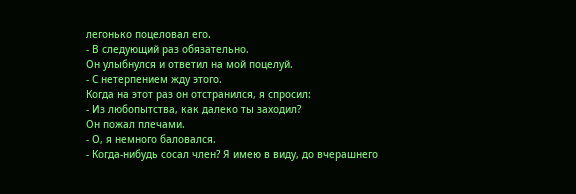легонько поцеловал его.
- В следующий раз обязательно.
Он улыбнулся и ответил на мой поцелуй.
- С нетерпением жду этого.
Когда на этот раз он отстранился, я спросил:
- Из любопытства, как далеко ты заходил?
Он пожал плечами.
- О, я немного баловался.
- Когда-нибудь сосал член? Я имею в виду, до вчерашнего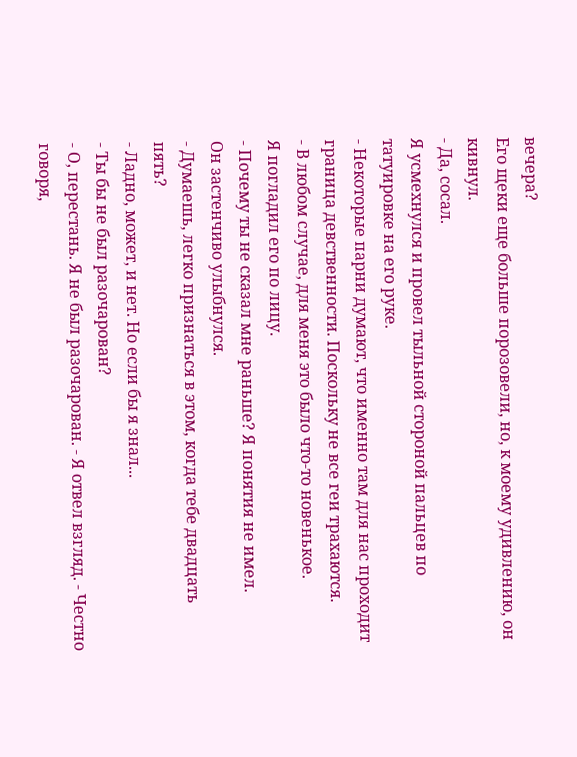вечера?
Его щеки еще больше порозовели, но, к моему удивлению, он кивнул.
- Да, сосал.
Я усмехнулся и провел тыльной стороной пальцев по татуировке на его руке.
- Некоторые парни думают, что именно там для нас проходит граница девственности. Поскольку не все геи трахаются.
- В любом случае, для меня это было что-то новенькое.
Я погладил его по лицу.
- Почему ты не сказал мне раньше? Я понятия не имел.
Он застенчиво улыбнулся.
- Думаешь, легко признаться в этом, когда тебе двадцать пять?
- Ладно, может, и нет. Но если бы я знал...
- Ты бы не был разочарован?
- О, перестань. Я не был разочарован. - Я отвел взгляд. - Честно говоря,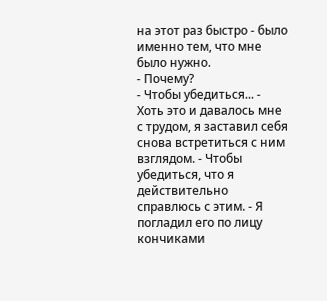на этот раз быстро - было именно тем, что мне было нужно.
- Почему?
- Чтобы убедиться... - Хоть это и давалось мне с трудом, я заставил себя снова встретиться с ним взглядом. - Чтобы убедиться, что я действительно справлюсь с этим. - Я погладил его по лицу кончиками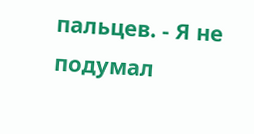пальцев. - Я не подумал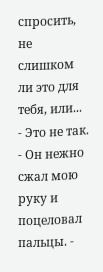спросить, не слишком ли это для тебя, или...
- Это не так. - Он нежно сжал мою руку и поцеловал пальцы. -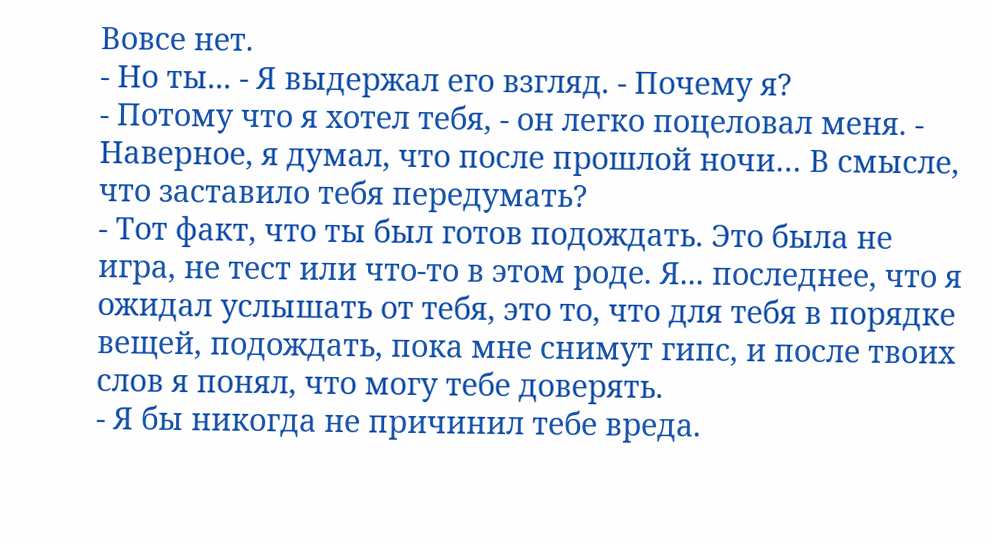Вовсе нет.
- Но ты... - Я выдержал его взгляд. - Почему я?
- Потому что я хотел тебя, - он легко поцеловал меня. - Наверное, я думал, что после прошлой ночи… В смысле, что заставило тебя передумать?
- Тот факт, что ты был готов подождать. Это была не игра, не тест или что-то в этом роде. Я... последнее, что я ожидал услышать от тебя, это то, что для тебя в порядке вещей, подождать, пока мне снимут гипс, и после твоих слов я понял, что могу тебе доверять.
- Я бы никогда не причинил тебе вреда.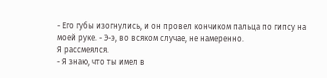- Его губы изогнулись, и он провел кончиком пальца по гипсу на моей руке. - Э-э, во всяком случае, не намеренно.
Я рассмеялся.
- Я знаю, что ты имел в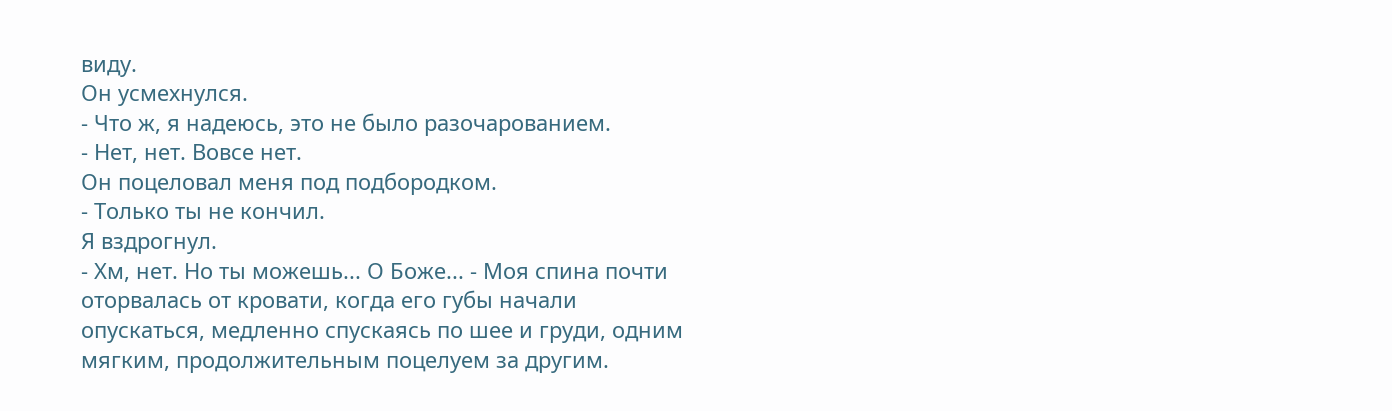виду.
Он усмехнулся.
- Что ж, я надеюсь, это не было разочарованием.
- Нет, нет. Вовсе нет.
Он поцеловал меня под подбородком.
- Только ты не кончил.
Я вздрогнул.
- Хм, нет. Но ты можешь... О Боже... - Моя спина почти оторвалась от кровати, когда его губы начали опускаться, медленно спускаясь по шее и груди, одним мягким, продолжительным поцелуем за другим.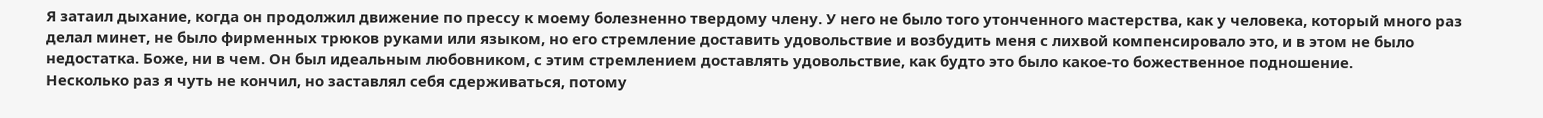Я затаил дыхание, когда он продолжил движение по прессу к моему болезненно твердому члену. У него не было того утонченного мастерства, как у человека, который много раз делал минет, не было фирменных трюков руками или языком, но его стремление доставить удовольствие и возбудить меня с лихвой компенсировало это, и в этом не было недостатка. Боже, ни в чем. Он был идеальным любовником, с этим стремлением доставлять удовольствие, как будто это было какое-то божественное подношение.
Несколько раз я чуть не кончил, но заставлял себя сдерживаться, потому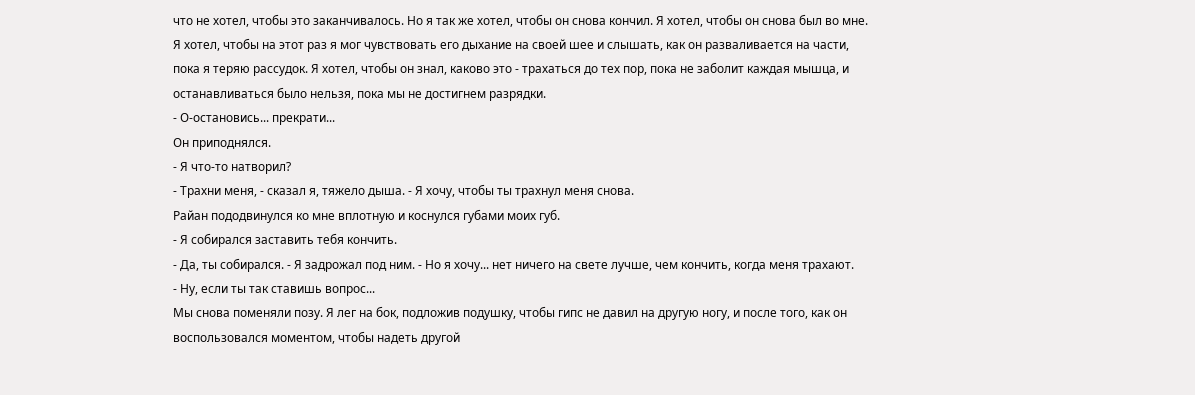что не хотел, чтобы это заканчивалось. Но я так же хотел, чтобы он снова кончил. Я хотел, чтобы он снова был во мне. Я хотел, чтобы на этот раз я мог чувствовать его дыхание на своей шее и слышать, как он разваливается на части, пока я теряю рассудок. Я хотел, чтобы он знал, каково это - трахаться до тех пор, пока не заболит каждая мышца, и останавливаться было нельзя, пока мы не достигнем разрядки.
- О-остановись... прекрати...
Он приподнялся.
- Я что-то натворил?
- Трахни меня, - сказал я, тяжело дыша. - Я хочу, чтобы ты трахнул меня снова.
Райан пододвинулся ко мне вплотную и коснулся губами моих губ.
- Я собирался заставить тебя кончить.
- Да, ты собирался. - Я задрожал под ним. - Но я хочу... нет ничего на свете лучше, чем кончить, когда меня трахают.
- Ну, если ты так ставишь вопрос...
Мы снова поменяли позу. Я лег на бок, подложив подушку, чтобы гипс не давил на другую ногу, и после того, как он воспользовался моментом, чтобы надеть другой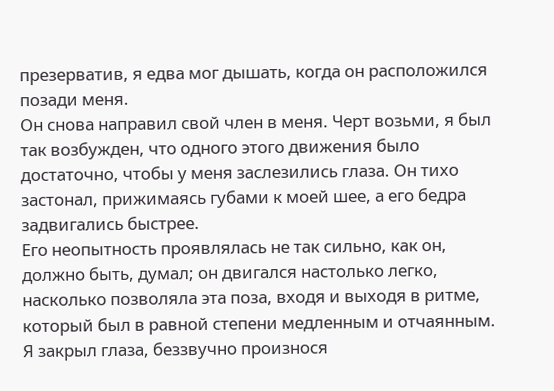презерватив, я едва мог дышать, когда он расположился позади меня.
Он снова направил свой член в меня. Черт возьми, я был так возбужден, что одного этого движения было достаточно, чтобы у меня заслезились глаза. Он тихо застонал, прижимаясь губами к моей шее, а его бедра задвигались быстрее.
Его неопытность проявлялась не так сильно, как он, должно быть, думал; он двигался настолько легко, насколько позволяла эта поза, входя и выходя в ритме, который был в равной степени медленным и отчаянным.
Я закрыл глаза, беззвучно произнося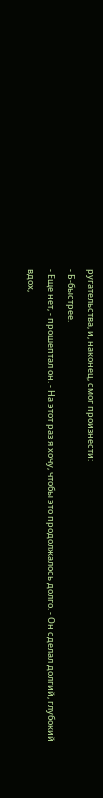ругательства, и, наконец, смог произнести:
- Б-быстрее.
- Еще нет, - прошептал он. - На этот раз я хочу, чтобы это продолжалось долго. - Он сделал долгий, глубокий вдох,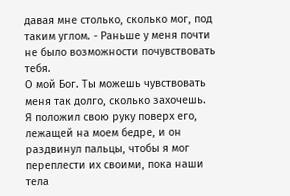давая мне столько, сколько мог, под таким углом. - Раньше у меня почти не было возможности почувствовать тебя.
О мой Бог. Ты можешь чувствовать меня так долго, сколько захочешь.
Я положил свою руку поверх его, лежащей на моем бедре, и он раздвинул пальцы, чтобы я мог переплести их своими, пока наши тела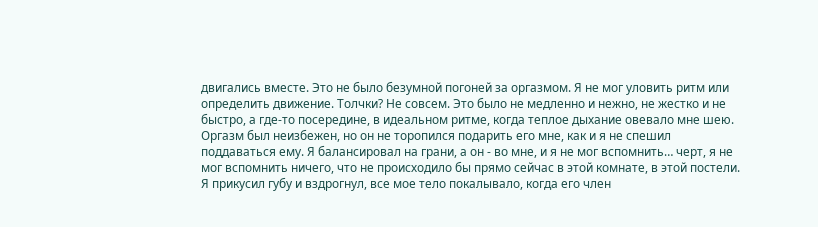двигались вместе. Это не было безумной погоней за оргазмом. Я не мог уловить ритм или определить движение. Толчки? Не совсем. Это было не медленно и нежно, не жестко и не быстро, а где-то посередине, в идеальном ритме, когда теплое дыхание овевало мне шею. Оргазм был неизбежен, но он не торопился подарить его мне, как и я не спешил поддаваться ему. Я балансировал на грани, а он - во мне, и я не мог вспомнить… черт, я не мог вспомнить ничего, что не происходило бы прямо сейчас в этой комнате, в этой постели.
Я прикусил губу и вздрогнул, все мое тело покалывало, когда его член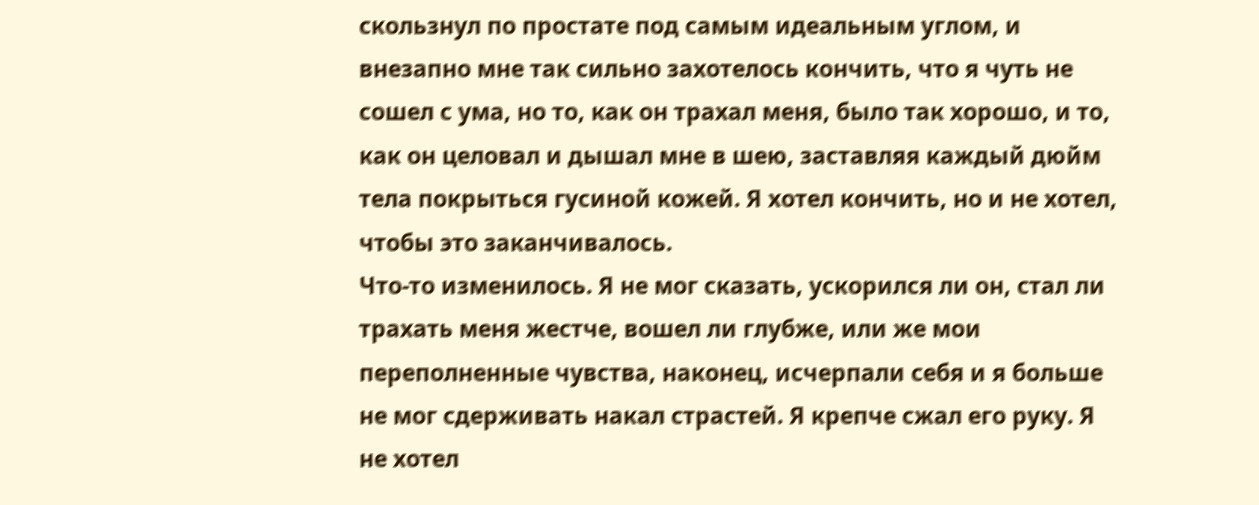скользнул по простате под самым идеальным углом, и внезапно мне так сильно захотелось кончить, что я чуть не сошел с ума, но то, как он трахал меня, было так хорошо, и то, как он целовал и дышал мне в шею, заставляя каждый дюйм тела покрыться гусиной кожей. Я хотел кончить, но и не хотел, чтобы это заканчивалось.
Что-то изменилось. Я не мог сказать, ускорился ли он, стал ли трахать меня жестче, вошел ли глубже, или же мои переполненные чувства, наконец, исчерпали себя и я больше не мог сдерживать накал страстей. Я крепче сжал его руку. Я не хотел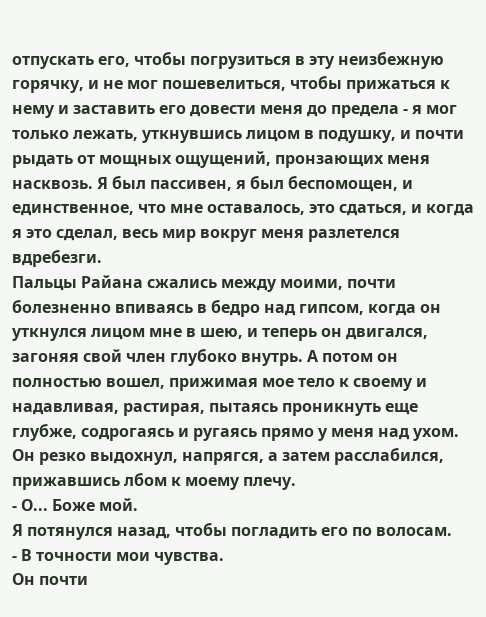отпускать его, чтобы погрузиться в эту неизбежную горячку, и не мог пошевелиться, чтобы прижаться к нему и заставить его довести меня до предела - я мог только лежать, уткнувшись лицом в подушку, и почти рыдать от мощных ощущений, пронзающих меня насквозь. Я был пассивен, я был беспомощен, и единственное, что мне оставалось, это сдаться, и когда я это сделал, весь мир вокруг меня разлетелся вдребезги.
Пальцы Райана сжались между моими, почти болезненно впиваясь в бедро над гипсом, когда он уткнулся лицом мне в шею, и теперь он двигался, загоняя свой член глубоко внутрь. А потом он полностью вошел, прижимая мое тело к своему и надавливая, растирая, пытаясь проникнуть еще глубже, содрогаясь и ругаясь прямо у меня над ухом. Он резко выдохнул, напрягся, а затем расслабился, прижавшись лбом к моему плечу.
- О... Боже мой.
Я потянулся назад, чтобы погладить его по волосам.
- В точности мои чувства.
Он почти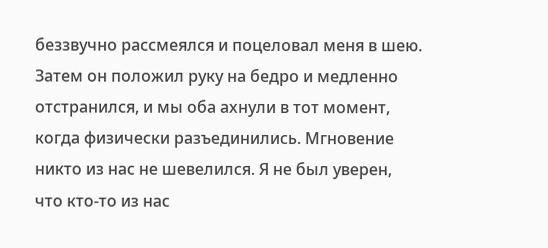беззвучно рассмеялся и поцеловал меня в шею. Затем он положил руку на бедро и медленно отстранился, и мы оба ахнули в тот момент, когда физически разъединились. Мгновение никто из нас не шевелился. Я не был уверен, что кто-то из нас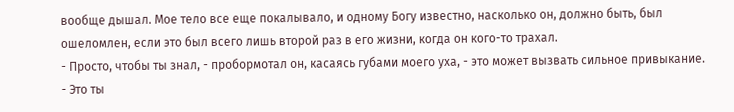вообще дышал. Мое тело все еще покалывало, и одному Богу известно, насколько он, должно быть, был ошеломлен, если это был всего лишь второй раз в его жизни, когда он кого-то трахал.
- Просто, чтобы ты знал, - пробормотал он, касаясь губами моего уха, - это может вызвать сильное привыкание.
- Это ты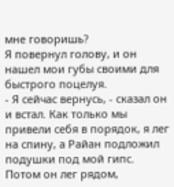мне говоришь?
Я повернул голову, и он нашел мои губы своими для быстрого поцелуя.
- Я сейчас вернусь, - сказал он и встал. Как только мы привели себя в порядок, я лег на спину, а Райан подложил подушки под мой гипс. Потом он лег рядом,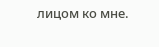лицом ко мне.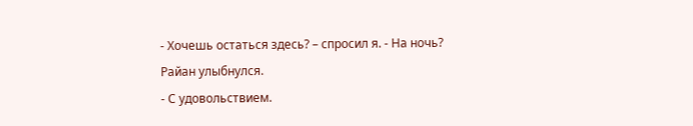- Хочешь остаться здесь? – спросил я. - На ночь?
Райан улыбнулся.
- С удовольствием.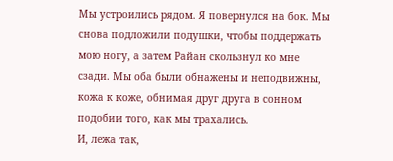Мы устроились рядом. Я повернулся на бок. Мы снова подложили подушки, чтобы поддержать мою ногу, а затем Райан скользнул ко мне сзади. Мы оба были обнажены и неподвижны, кожа к коже, обнимая друг друга в сонном подобии того, как мы трахались.
И, лежа так,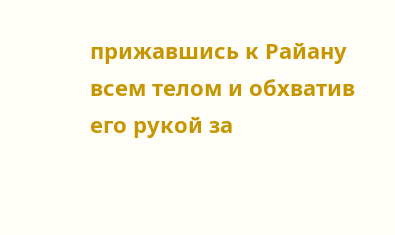прижавшись к Райану всем телом и обхватив его рукой за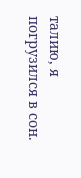талию, я погрузился в сон.